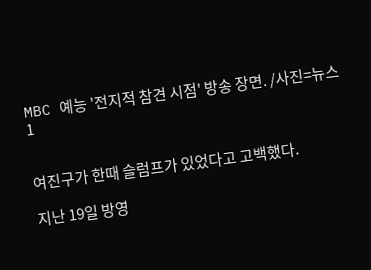MBC 예능 '전지적 참견 시점' 방송 장면. /사진=뉴스1


여진구가 한때 슬럼프가 있었다고 고백했다.

지난 19일 방영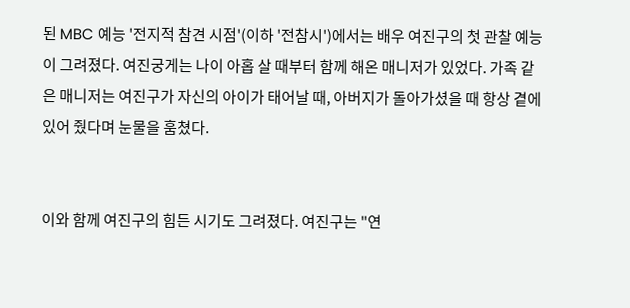된 MBC 예능 '전지적 참견 시점'(이하 '전참시')에서는 배우 여진구의 첫 관찰 예능이 그려졌다. 여진궁게는 나이 아홉 살 때부터 함께 해온 매니저가 있었다. 가족 같은 매니저는 여진구가 자신의 아이가 태어날 때, 아버지가 돌아가셨을 때 항상 곁에 있어 줬다며 눈물을 훔쳤다.


이와 함께 여진구의 힘든 시기도 그려졌다. 여진구는 "연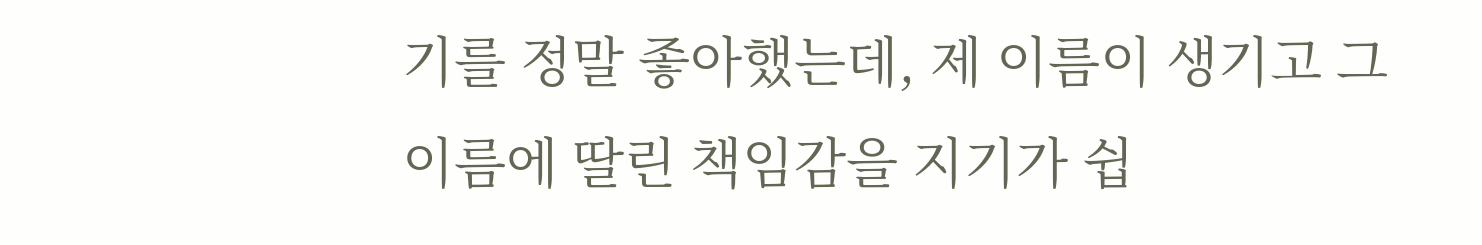기를 정말 좋아했는데, 제 이름이 생기고 그 이름에 딸린 책임감을 지기가 쉽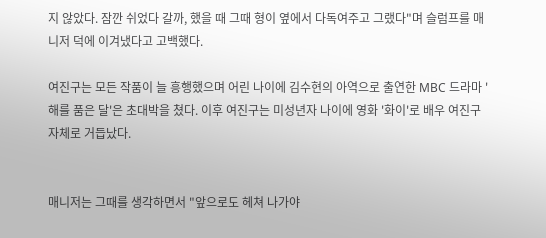지 않았다. 잠깐 쉬었다 갈까, 했을 때 그때 형이 옆에서 다독여주고 그랬다"며 슬럼프를 매니저 덕에 이겨냈다고 고백했다.

여진구는 모든 작품이 늘 흥행했으며 어린 나이에 김수현의 아역으로 출연한 MBC 드라마 '해를 품은 달'은 초대박을 쳤다. 이후 여진구는 미성년자 나이에 영화 '화이'로 배우 여진구 자체로 거듭났다.


매니저는 그때를 생각하면서 "앞으로도 헤쳐 나가야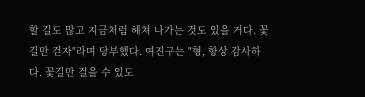할 길도 많고 지금처럼 헤쳐 나가는 것도 있을 거다. 꽃길만 걷자"라며 당부했다. 여진구는 "형, 항상 감사하다. 꽃길만 걸을 수 있도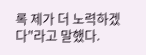록 제가 더 노력하겠다"라고 말했다.